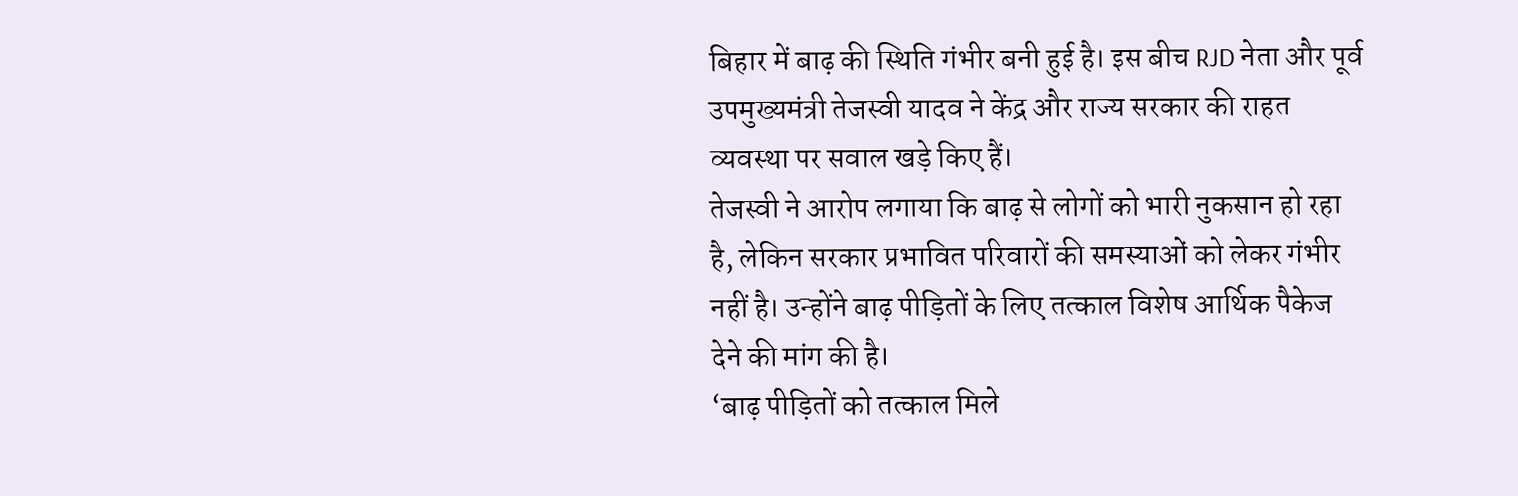बिहार में बाढ़ की स्थिति गंभीर बनी हुई है। इस बीच RJD नेता और पूर्व उपमुख्यमंत्री तेजस्वी यादव ने केंद्र और राज्य सरकार की राहत व्यवस्था पर सवाल खड़े किए हैं।
तेजस्वी ने आरोप लगाया कि बाढ़ से लोगों को भारी नुकसान हो रहा है, लेकिन सरकार प्रभावित परिवारों की समस्याओं को लेकर गंभीर नहीं है। उन्होंने बाढ़ पीड़ितों के लिए तत्काल विशेष आर्थिक पैकेज देने की मांग की है।
‘बाढ़ पीड़ितों को तत्काल मिले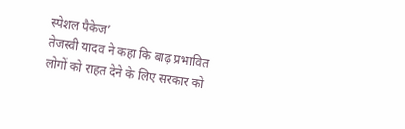स्पेशल पैकेज’
तेजस्वी यादव ने कहा कि बाढ़ प्रभावित लोगों को राहत देने के लिए सरकार को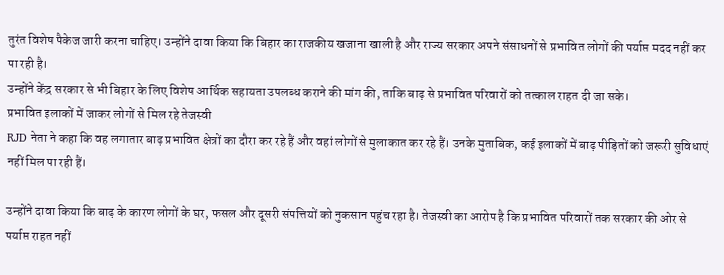तुरंत विशेष पैकेज जारी करना चाहिए। उन्होंने दावा किया कि बिहार का राजकीय खजाना खाली है और राज्य सरकार अपने संसाधनों से प्रभावित लोगों की पर्याप्त मदद नहीं कर पा रही है।
उन्होंने केंद्र सरकार से भी बिहार के लिए विशेष आर्थिक सहायता उपलब्ध कराने की मांग की, ताकि बाढ़ से प्रभावित परिवारों को तत्काल राहत दी जा सके।
प्रभावित इलाकों में जाकर लोगों से मिल रहे तेजस्वी
RJD नेता ने कहा कि वह लगातार बाढ़ प्रभावित क्षेत्रों का दौरा कर रहे हैं और वहां लोगों से मुलाकात कर रहे हैं। उनके मुताबिक, कई इलाकों में बाढ़ पीड़ितों को जरूरी सुविधाएं नहीं मिल पा रही हैं।

उन्होंने दावा किया कि बाढ़ के कारण लोगों के घर, फसल और दूसरी संपत्तियों को नुकसान पहुंच रहा है। तेजस्वी का आरोप है कि प्रभावित परिवारों तक सरकार की ओर से पर्याप्त राहत नहीं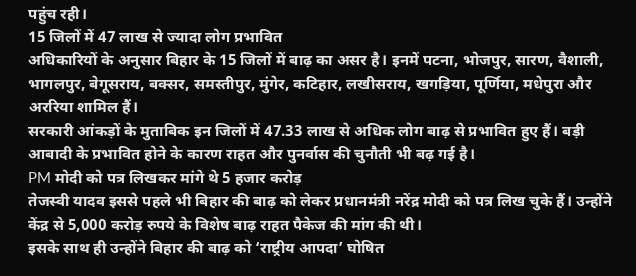पहुंच रही।
15 जिलों में 47 लाख से ज्यादा लोग प्रभावित
अधिकारियों के अनुसार बिहार के 15 जिलों में बाढ़ का असर है। इनमें पटना, भोजपुर, सारण, वैशाली, भागलपुर, बेगूसराय, बक्सर, समस्तीपुर, मुंगेर, कटिहार, लखीसराय, खगड़िया, पूर्णिया, मधेपुरा और अररिया शामिल हैं।
सरकारी आंकड़ों के मुताबिक इन जिलों में 47.33 लाख से अधिक लोग बाढ़ से प्रभावित हुए हैं। बड़ी आबादी के प्रभावित होने के कारण राहत और पुनर्वास की चुनौती भी बढ़ गई है।
PM मोदी को पत्र लिखकर मांगे थे 5 हजार करोड़
तेजस्वी यादव इससे पहले भी बिहार की बाढ़ को लेकर प्रधानमंत्री नरेंद्र मोदी को पत्र लिख चुके हैं। उन्होंने केंद्र से 5,000 करोड़ रुपये के विशेष बाढ़ राहत पैकेज की मांग की थी।
इसके साथ ही उन्होंने बिहार की बाढ़ को ‘राष्ट्रीय आपदा’ घोषित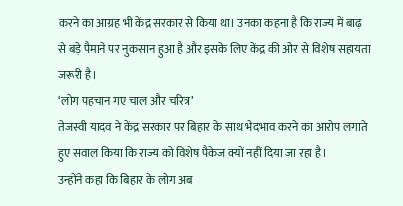करने का आग्रह भी केंद्र सरकार से किया था। उनका कहना है कि राज्य में बाढ़ से बड़े पैमाने पर नुकसान हुआ है और इसके लिए केंद्र की ओर से विशेष सहायता जरूरी है।
‘लोग पहचान गए चाल और चरित्र’
तेजस्वी यादव ने केंद्र सरकार पर बिहार के साथ भेदभाव करने का आरोप लगाते हुए सवाल किया कि राज्य को विशेष पैकेज क्यों नहीं दिया जा रहा है।
उन्होंने कहा कि बिहार के लोग अब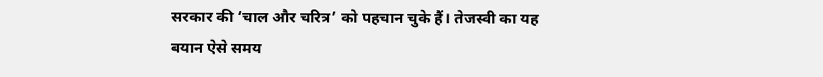सरकार की ‘चाल और चरित्र’ को पहचान चुके हैं। तेजस्वी का यह बयान ऐसे समय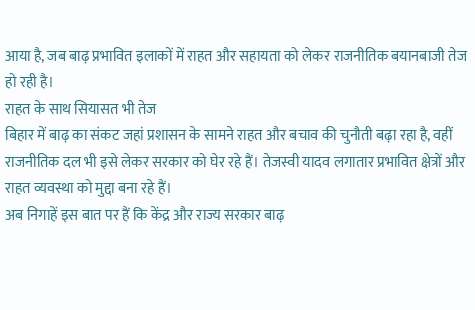आया है, जब बाढ़ प्रभावित इलाकों में राहत और सहायता को लेकर राजनीतिक बयानबाजी तेज हो रही है।
राहत के साथ सियासत भी तेज
बिहार में बाढ़ का संकट जहां प्रशासन के सामने राहत और बचाव की चुनौती बढ़ा रहा है, वहीं राजनीतिक दल भी इसे लेकर सरकार को घेर रहे हैं। तेजस्वी यादव लगातार प्रभावित क्षेत्रों और राहत व्यवस्था को मुद्दा बना रहे हैं।
अब निगाहें इस बात पर हैं कि केंद्र और राज्य सरकार बाढ़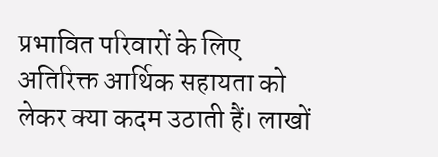प्रभावित परिवारों के लिए अतिरिक्त आर्थिक सहायता को लेकर क्या कदम उठाती हैं। लाखों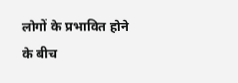लोगों के प्रभावित होने के बीच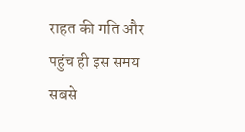राहत की गति और पहुंच ही इस समय सबसे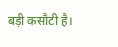बड़ी कसौटी है।